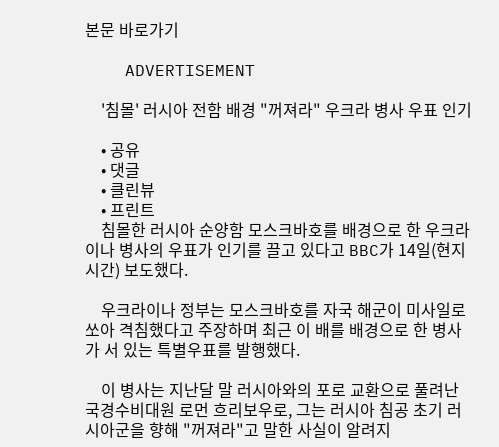본문 바로가기

    ADVERTISEMENT

    '침몰' 러시아 전함 배경 "꺼져라" 우크라 병사 우표 인기

    • 공유
    • 댓글
    • 클린뷰
    • 프린트
    침몰한 러시아 순양함 모스크바호를 배경으로 한 우크라이나 병사의 우표가 인기를 끌고 있다고 BBC가 14일(현지시간) 보도했다.

    우크라이나 정부는 모스크바호를 자국 해군이 미사일로 쏘아 격침했다고 주장하며 최근 이 배를 배경으로 한 병사가 서 있는 특별우표를 발행했다.

    이 병사는 지난달 말 러시아와의 포로 교환으로 풀려난 국경수비대원 로먼 흐리보우로, 그는 러시아 침공 초기 러시아군을 향해 "꺼져라"고 말한 사실이 알려지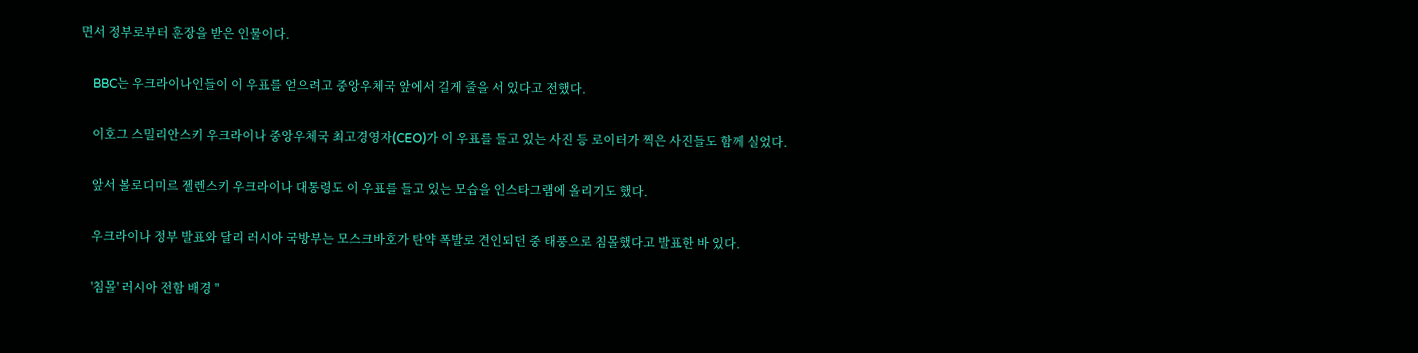면서 정부로부터 훈장을 받은 인물이다.

    BBC는 우크라이나인들이 이 우표를 얻으려고 중앙우체국 앞에서 길게 줄을 서 있다고 전했다.

    이호그 스밀리안스키 우크라이나 중앙우체국 최고경영자(CEO)가 이 우표를 들고 있는 사진 등 로이터가 찍은 사진들도 함께 실었다.

    앞서 볼로디미르 젤렌스키 우크라이나 대통령도 이 우표를 들고 있는 모습을 인스타그램에 올리기도 했다.

    우크라이나 정부 발표와 달리 러시아 국방부는 모스크바호가 탄약 폭발로 견인되던 중 태풍으로 침몰했다고 발표한 바 있다.

    '침몰' 러시아 전함 배경 "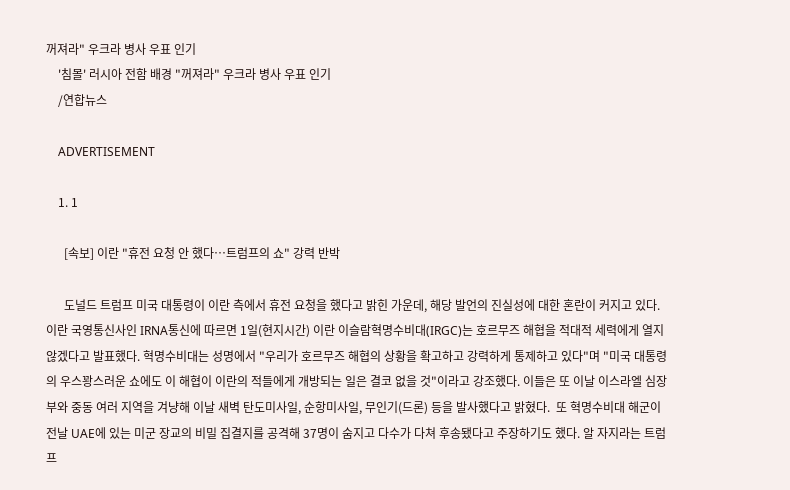꺼져라" 우크라 병사 우표 인기
    '침몰' 러시아 전함 배경 "꺼져라" 우크라 병사 우표 인기
    /연합뉴스

    ADVERTISEMENT

    1. 1

      [속보] 이란 "휴전 요청 안 했다…트럼프의 쇼" 강력 반박

      도널드 트럼프 미국 대통령이 이란 측에서 휴전 요청을 했다고 밝힌 가운데, 해당 발언의 진실성에 대한 혼란이 커지고 있다. 이란 국영통신사인 IRNA통신에 따르면 1일(현지시간) 이란 이슬람혁명수비대(IRGC)는 호르무즈 해협을 적대적 세력에게 열지 않겠다고 발표했다. 혁명수비대는 성명에서 "우리가 호르무즈 해협의 상황을 확고하고 강력하게 통제하고 있다"며 "미국 대통령의 우스꽝스러운 쇼에도 이 해협이 이란의 적들에게 개방되는 일은 결코 없을 것"이라고 강조했다. 이들은 또 이날 이스라엘 심장부와 중동 여러 지역을 겨냥해 이날 새벽 탄도미사일, 순항미사일, 무인기(드론) 등을 발사했다고 밝혔다.  또 혁명수비대 해군이 전날 UAE에 있는 미군 장교의 비밀 집결지를 공격해 37명이 숨지고 다수가 다쳐 후송됐다고 주장하기도 했다. 알 자지라는 트럼프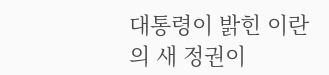대통령이 밝힌 이란의 새 정권이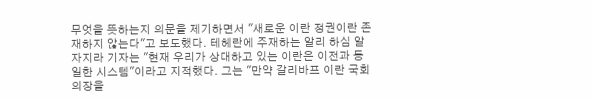무엇을 뜻하는지 의문을 제기하면서 "새로운 이란 정권이란 존재하지 않는다"고 보도했다. 테헤란에 주재하는 알리 하심 알 자지라 기자는 "현재 우리가 상대하고 있는 이란은 이전과 동일한 시스템"이라고 지적했다. 그는 "만약 갈리바프 이란 국회 의장을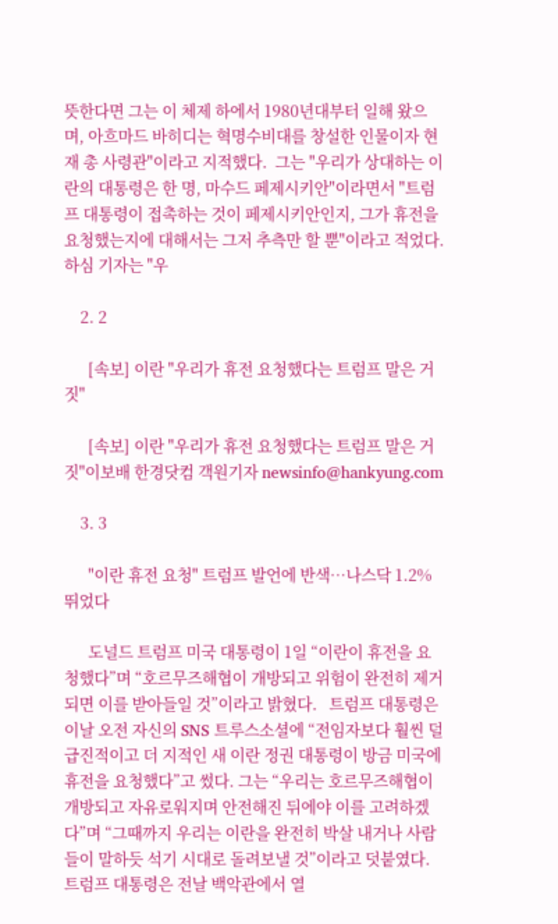뜻한다면 그는 이 체제 하에서 1980년대부터 일해 왔으며, 아흐마드 바히디는 혁명수비대를 창설한 인물이자 현재 총 사령관"이라고 지적했다.  그는 "우리가 상대하는 이란의 대통령은 한 명, 마수드 페제시키안"이라면서 "트럼프 대통령이 접촉하는 것이 페제시키안인지, 그가 휴전을 요청했는지에 대해서는 그저 추측만 할 뿐"이라고 적었다.  하심 기자는 "우

    2. 2

      [속보] 이란 "우리가 휴전 요청했다는 트럼프 말은 거짓"

      [속보] 이란 "우리가 휴전 요청했다는 트럼프 말은 거짓"이보배 한경닷컴 객원기자 newsinfo@hankyung.com

    3. 3

      "이란 휴전 요청" 트럼프 발언에 반색…나스닥 1.2% 뛰었다

      도널드 트럼프 미국 대통령이 1일 “이란이 휴전을 요청했다”며 “호르무즈해협이 개방되고 위험이 완전히 제거되면 이를 받아들일 것”이라고 밝혔다.   트럼프 대통령은 이날 오전 자신의 SNS 트루스소셜에 “전임자보다 훨씬 덜 급진적이고 더 지적인 새 이란 정권 대통령이 방금 미국에 휴전을 요청했다”고 썼다. 그는 “우리는 호르무즈해협이 개방되고 자유로워지며 안전해진 뒤에야 이를 고려하겠다”며 “그때까지 우리는 이란을 완전히 박살 내거나 사람들이 말하듯 석기 시대로 돌려보낼 것”이라고 덧붙였다. 트럼프 대통령은 전날 백악관에서 열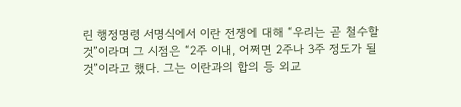린 행정명령 서명식에서 이란 전쟁에 대해 “우리는 곧 철수할 것”이라며 그 시점은 “2주 이내, 어쩌면 2주나 3주 정도가 될 것”이라고 했다. 그는 이란과의 합의 등 외교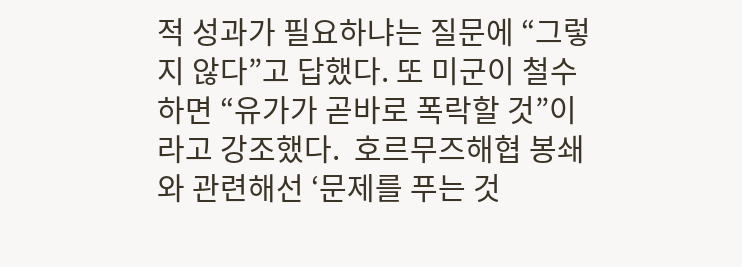적 성과가 필요하냐는 질문에 “그렇지 않다”고 답했다. 또 미군이 철수하면 “유가가 곧바로 폭락할 것”이라고 강조했다.  호르무즈해협 봉쇄와 관련해선 ‘문제를 푸는 것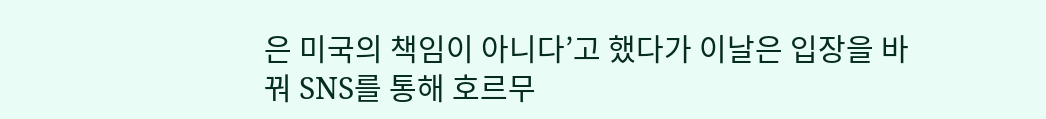은 미국의 책임이 아니다’고 했다가 이날은 입장을 바꿔 SNS를 통해 호르무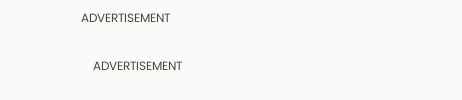ADVERTISEMENT

    ADVERTISEMENT